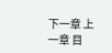下一章 上一章 目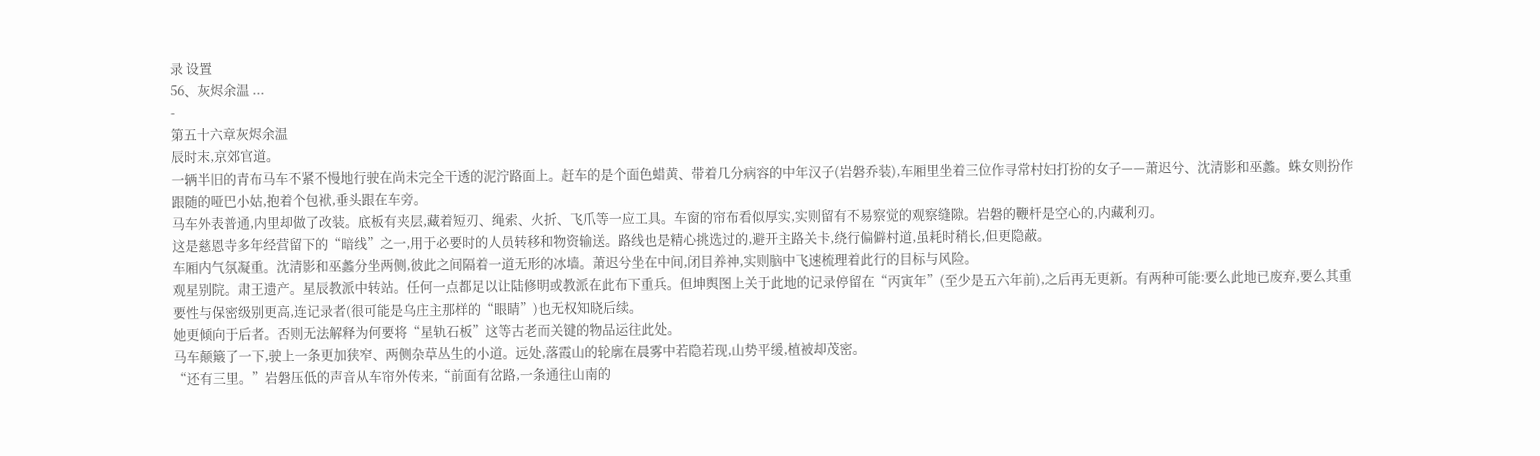录 设置
56、灰烬余温 ...
-
第五十六章灰烬余温
辰时末,京郊官道。
一辆半旧的青布马车不紧不慢地行驶在尚未完全干透的泥泞路面上。赶车的是个面色蜡黄、带着几分病容的中年汉子(岩磐乔装),车厢里坐着三位作寻常村妇打扮的女子——萧迟兮、沈清影和巫蠡。蛛女则扮作跟随的哑巴小姑,抱着个包袱,垂头跟在车旁。
马车外表普通,内里却做了改装。底板有夹层,藏着短刃、绳索、火折、飞爪等一应工具。车窗的帘布看似厚实,实则留有不易察觉的观察缝隙。岩磐的鞭杆是空心的,内藏利刃。
这是慈恩寺多年经营留下的“暗线”之一,用于必要时的人员转移和物资输送。路线也是精心挑选过的,避开主路关卡,绕行偏僻村道,虽耗时稍长,但更隐蔽。
车厢内气氛凝重。沈清影和巫蠡分坐两侧,彼此之间隔着一道无形的冰墙。萧迟兮坐在中间,闭目养神,实则脑中飞速梳理着此行的目标与风险。
观星别院。肃王遗产。星辰教派中转站。任何一点都足以让陆修明或教派在此布下重兵。但坤舆图上关于此地的记录停留在“丙寅年”(至少是五六年前),之后再无更新。有两种可能:要么此地已废弃,要么其重要性与保密级别更高,连记录者(很可能是乌庄主那样的“眼睛”)也无权知晓后续。
她更倾向于后者。否则无法解释为何要将“星轨石板”这等古老而关键的物品运往此处。
马车颠簸了一下,驶上一条更加狭窄、两侧杂草丛生的小道。远处,落霞山的轮廓在晨雾中若隐若现,山势平缓,植被却茂密。
“还有三里。”岩磐压低的声音从车帘外传来,“前面有岔路,一条通往山南的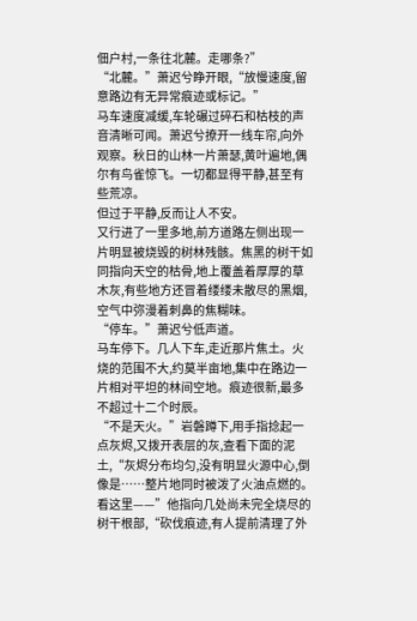佃户村,一条往北麓。走哪条?”
“北麓。”萧迟兮睁开眼,“放慢速度,留意路边有无异常痕迹或标记。”
马车速度减缓,车轮碾过碎石和枯枝的声音清晰可闻。萧迟兮撩开一线车帘,向外观察。秋日的山林一片萧瑟,黄叶遍地,偶尔有鸟雀惊飞。一切都显得平静,甚至有些荒凉。
但过于平静,反而让人不安。
又行进了一里多地,前方道路左侧出现一片明显被烧毁的树林残骸。焦黑的树干如同指向天空的枯骨,地上覆盖着厚厚的草木灰,有些地方还冒着缕缕未散尽的黑烟,空气中弥漫着刺鼻的焦糊味。
“停车。”萧迟兮低声道。
马车停下。几人下车,走近那片焦土。火烧的范围不大,约莫半亩地,集中在路边一片相对平坦的林间空地。痕迹很新,最多不超过十二个时辰。
“不是天火。”岩磐蹲下,用手指捻起一点灰烬,又拨开表层的灰,查看下面的泥土,“灰烬分布均匀,没有明显火源中心,倒像是……整片地同时被泼了火油点燃的。看这里——”他指向几处尚未完全烧尽的树干根部,“砍伐痕迹,有人提前清理了外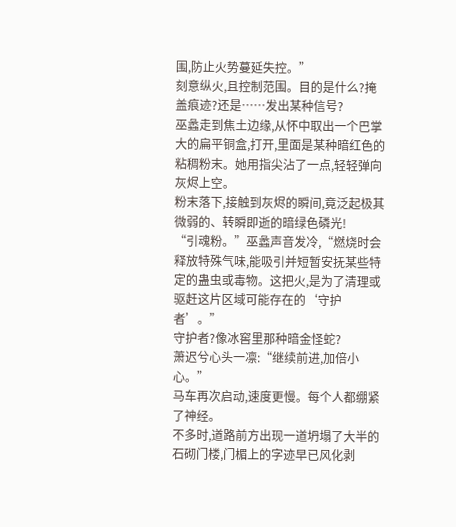围,防止火势蔓延失控。”
刻意纵火,且控制范围。目的是什么?掩盖痕迹?还是……发出某种信号?
巫蠡走到焦土边缘,从怀中取出一个巴掌大的扁平铜盒,打开,里面是某种暗红色的粘稠粉末。她用指尖沾了一点,轻轻弹向灰烬上空。
粉末落下,接触到灰烬的瞬间,竟泛起极其微弱的、转瞬即逝的暗绿色磷光!
“引魂粉。”巫蠡声音发冷,“燃烧时会释放特殊气味,能吸引并短暂安抚某些特定的蛊虫或毒物。这把火,是为了清理或驱赶这片区域可能存在的‘守护者’。”
守护者?像冰窖里那种暗金怪蛇?
萧迟兮心头一凛:“继续前进,加倍小心。”
马车再次启动,速度更慢。每个人都绷紧了神经。
不多时,道路前方出现一道坍塌了大半的石砌门楼,门楣上的字迹早已风化剥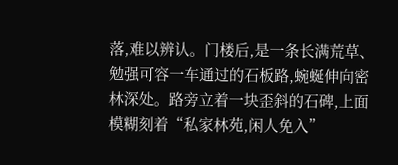落,难以辨认。门楼后,是一条长满荒草、勉强可容一车通过的石板路,蜿蜒伸向密林深处。路旁立着一块歪斜的石碑,上面模糊刻着“私家林苑,闲人免入”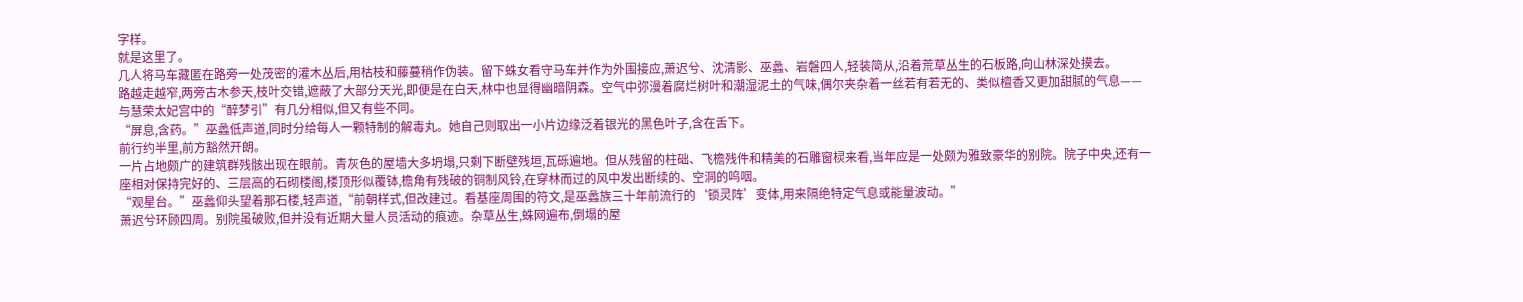字样。
就是这里了。
几人将马车藏匿在路旁一处茂密的灌木丛后,用枯枝和藤蔓稍作伪装。留下蛛女看守马车并作为外围接应,萧迟兮、沈清影、巫蠡、岩磐四人,轻装简从,沿着荒草丛生的石板路,向山林深处摸去。
路越走越窄,两旁古木参天,枝叶交错,遮蔽了大部分天光,即便是在白天,林中也显得幽暗阴森。空气中弥漫着腐烂树叶和潮湿泥土的气味,偶尔夹杂着一丝若有若无的、类似檀香又更加甜腻的气息——与慧荣太妃宫中的“醉梦引”有几分相似,但又有些不同。
“屏息,含药。”巫蠡低声道,同时分给每人一颗特制的解毒丸。她自己则取出一小片边缘泛着银光的黑色叶子,含在舌下。
前行约半里,前方豁然开朗。
一片占地颇广的建筑群残骸出现在眼前。青灰色的屋墙大多坍塌,只剩下断壁残垣,瓦砾遍地。但从残留的柱础、飞檐残件和精美的石雕窗棂来看,当年应是一处颇为雅致豪华的别院。院子中央,还有一座相对保持完好的、三层高的石砌楼阁,楼顶形似覆钵,檐角有残破的铜制风铃,在穿林而过的风中发出断续的、空洞的呜咽。
“观星台。”巫蠡仰头望着那石楼,轻声道,“前朝样式,但改建过。看基座周围的符文,是巫蠡族三十年前流行的‘锁灵阵’变体,用来隔绝特定气息或能量波动。”
萧迟兮环顾四周。别院虽破败,但并没有近期大量人员活动的痕迹。杂草丛生,蛛网遍布,倒塌的屋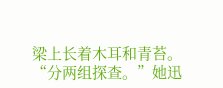梁上长着木耳和青苔。
“分两组探查。”她迅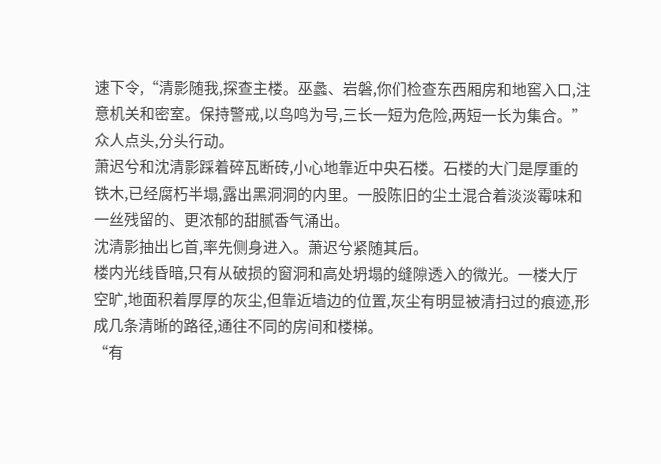速下令,“清影随我,探查主楼。巫蠡、岩磐,你们检查东西厢房和地窖入口,注意机关和密室。保持警戒,以鸟鸣为号,三长一短为危险,两短一长为集合。”
众人点头,分头行动。
萧迟兮和沈清影踩着碎瓦断砖,小心地靠近中央石楼。石楼的大门是厚重的铁木,已经腐朽半塌,露出黑洞洞的内里。一股陈旧的尘土混合着淡淡霉味和一丝残留的、更浓郁的甜腻香气涌出。
沈清影抽出匕首,率先侧身进入。萧迟兮紧随其后。
楼内光线昏暗,只有从破损的窗洞和高处坍塌的缝隙透入的微光。一楼大厅空旷,地面积着厚厚的灰尘,但靠近墙边的位置,灰尘有明显被清扫过的痕迹,形成几条清晰的路径,通往不同的房间和楼梯。
“有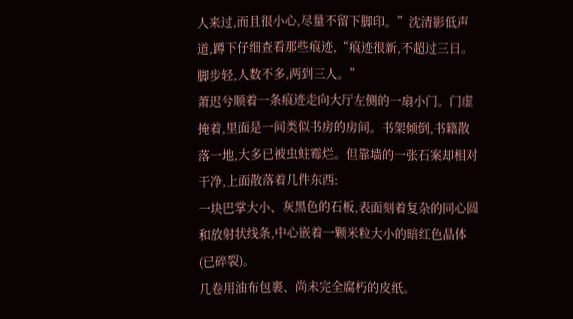人来过,而且很小心,尽量不留下脚印。”沈清影低声道,蹲下仔细查看那些痕迹,“痕迹很新,不超过三日。脚步轻,人数不多,两到三人。”
萧迟兮顺着一条痕迹走向大厅左侧的一扇小门。门虚掩着,里面是一间类似书房的房间。书架倾倒,书籍散落一地,大多已被虫蛀霉烂。但靠墙的一张石案却相对干净,上面散落着几件东西:
一块巴掌大小、灰黑色的石板,表面刻着复杂的同心圆和放射状线条,中心嵌着一颗米粒大小的暗红色晶体(已碎裂)。
几卷用油布包裹、尚未完全腐朽的皮纸。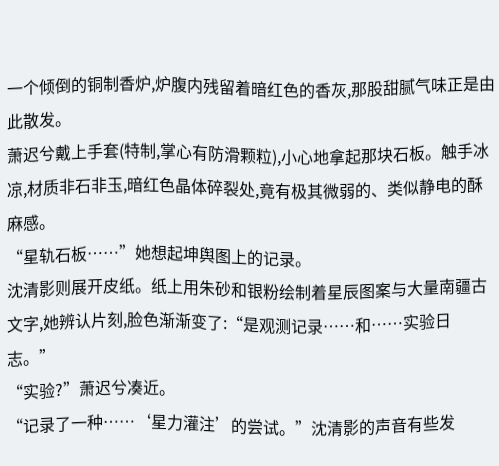一个倾倒的铜制香炉,炉腹内残留着暗红色的香灰,那股甜腻气味正是由此散发。
萧迟兮戴上手套(特制,掌心有防滑颗粒),小心地拿起那块石板。触手冰凉,材质非石非玉,暗红色晶体碎裂处,竟有极其微弱的、类似静电的酥麻感。
“星轨石板……”她想起坤舆图上的记录。
沈清影则展开皮纸。纸上用朱砂和银粉绘制着星辰图案与大量南疆古文字,她辨认片刻,脸色渐渐变了:“是观测记录……和……实验日志。”
“实验?”萧迟兮凑近。
“记录了一种……‘星力灌注’的尝试。”沈清影的声音有些发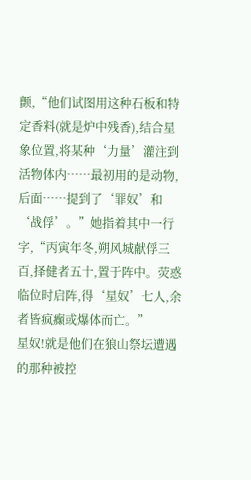颤,“他们试图用这种石板和特定香料(就是炉中残香),结合星象位置,将某种‘力量’灌注到活物体内……最初用的是动物,后面……提到了‘罪奴’和‘战俘’。”她指着其中一行字,“丙寅年冬,朔风城献俘三百,择健者五十,置于阵中。荧惑临位时启阵,得‘星奴’七人,余者皆疯癫或爆体而亡。”
星奴!就是他们在狼山祭坛遭遇的那种被控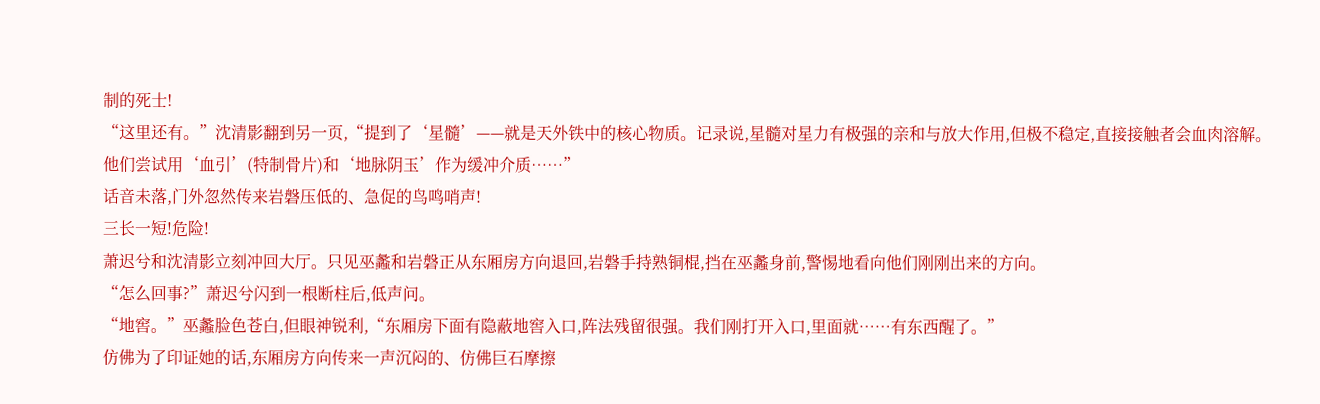制的死士!
“这里还有。”沈清影翻到另一页,“提到了‘星髓’——就是天外铁中的核心物质。记录说,星髓对星力有极强的亲和与放大作用,但极不稳定,直接接触者会血肉溶解。他们尝试用‘血引’(特制骨片)和‘地脉阴玉’作为缓冲介质……”
话音未落,门外忽然传来岩磐压低的、急促的鸟鸣哨声!
三长一短!危险!
萧迟兮和沈清影立刻冲回大厅。只见巫蠡和岩磐正从东厢房方向退回,岩磐手持熟铜棍,挡在巫蠡身前,警惕地看向他们刚刚出来的方向。
“怎么回事?”萧迟兮闪到一根断柱后,低声问。
“地窖。”巫蠡脸色苍白,但眼神锐利,“东厢房下面有隐蔽地窖入口,阵法残留很强。我们刚打开入口,里面就……有东西醒了。”
仿佛为了印证她的话,东厢房方向传来一声沉闷的、仿佛巨石摩擦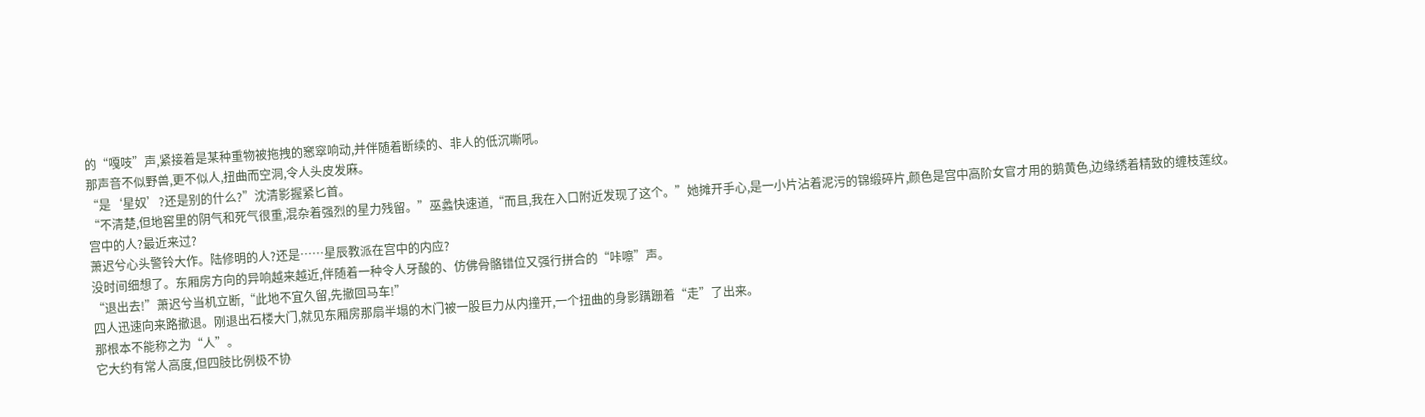的“嘎吱”声,紧接着是某种重物被拖拽的窸窣响动,并伴随着断续的、非人的低沉嘶吼。
那声音不似野兽,更不似人,扭曲而空洞,令人头皮发麻。
“是‘星奴’?还是别的什么?”沈清影握紧匕首。
“不清楚,但地窖里的阴气和死气很重,混杂着强烈的星力残留。”巫蠡快速道,“而且,我在入口附近发现了这个。”她摊开手心,是一小片沾着泥污的锦缎碎片,颜色是宫中高阶女官才用的鹅黄色,边缘绣着精致的缠枝莲纹。
宫中的人?最近来过?
萧迟兮心头警铃大作。陆修明的人?还是……星辰教派在宫中的内应?
没时间细想了。东厢房方向的异响越来越近,伴随着一种令人牙酸的、仿佛骨骼错位又强行拼合的“咔嚓”声。
“退出去!”萧迟兮当机立断,“此地不宜久留,先撤回马车!”
四人迅速向来路撤退。刚退出石楼大门,就见东厢房那扇半塌的木门被一股巨力从内撞开,一个扭曲的身影蹒跚着“走”了出来。
那根本不能称之为“人”。
它大约有常人高度,但四肢比例极不协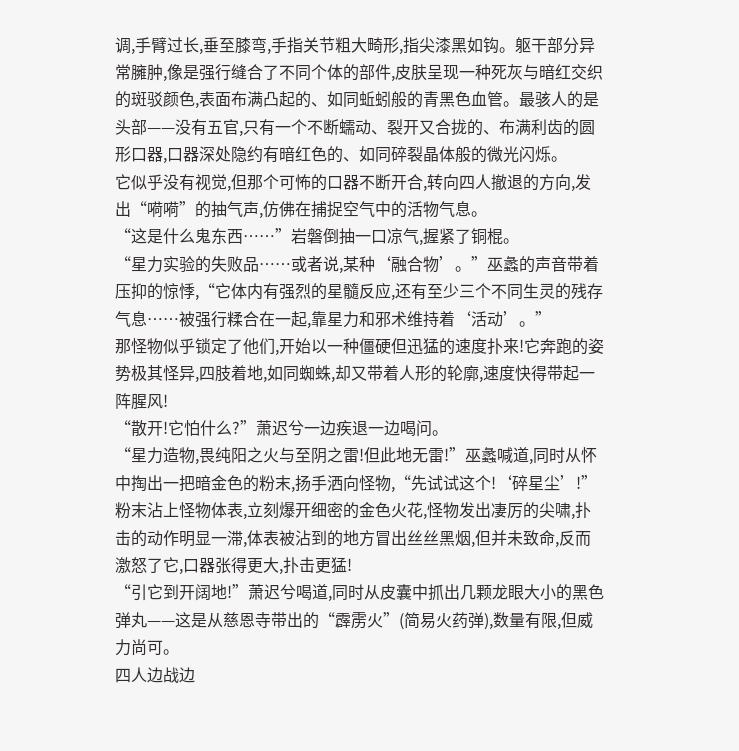调,手臂过长,垂至膝弯,手指关节粗大畸形,指尖漆黑如钩。躯干部分异常臃肿,像是强行缝合了不同个体的部件,皮肤呈现一种死灰与暗红交织的斑驳颜色,表面布满凸起的、如同蚯蚓般的青黑色血管。最骇人的是头部——没有五官,只有一个不断蠕动、裂开又合拢的、布满利齿的圆形口器,口器深处隐约有暗红色的、如同碎裂晶体般的微光闪烁。
它似乎没有视觉,但那个可怖的口器不断开合,转向四人撤退的方向,发出“嗬嗬”的抽气声,仿佛在捕捉空气中的活物气息。
“这是什么鬼东西……”岩磐倒抽一口凉气,握紧了铜棍。
“星力实验的失败品……或者说,某种‘融合物’。”巫蠡的声音带着压抑的惊悸,“它体内有强烈的星髓反应,还有至少三个不同生灵的残存气息……被强行糅合在一起,靠星力和邪术维持着‘活动’。”
那怪物似乎锁定了他们,开始以一种僵硬但迅猛的速度扑来!它奔跑的姿势极其怪异,四肢着地,如同蜘蛛,却又带着人形的轮廓,速度快得带起一阵腥风!
“散开!它怕什么?”萧迟兮一边疾退一边喝问。
“星力造物,畏纯阳之火与至阴之雷!但此地无雷!”巫蠡喊道,同时从怀中掏出一把暗金色的粉末,扬手洒向怪物,“先试试这个!‘碎星尘’!”
粉末沾上怪物体表,立刻爆开细密的金色火花,怪物发出凄厉的尖啸,扑击的动作明显一滞,体表被沾到的地方冒出丝丝黑烟,但并未致命,反而激怒了它,口器张得更大,扑击更猛!
“引它到开阔地!”萧迟兮喝道,同时从皮囊中抓出几颗龙眼大小的黑色弹丸——这是从慈恩寺带出的“霹雳火”(简易火药弹),数量有限,但威力尚可。
四人边战边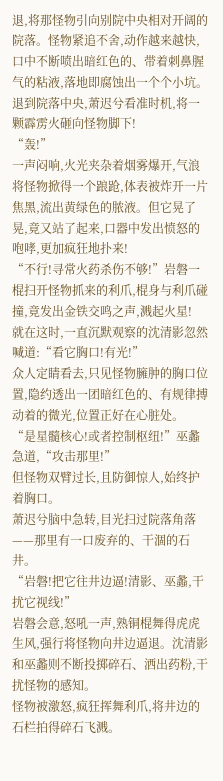退,将那怪物引向别院中央相对开阔的院落。怪物紧追不舍,动作越来越快,口中不断喷出暗红色的、带着刺鼻腥气的粘液,落地即腐蚀出一个个小坑。
退到院落中央,萧迟兮看准时机,将一颗霹雳火砸向怪物脚下!
“轰!”
一声闷响,火光夹杂着烟雾爆开,气浪将怪物掀得一个踉跄,体表被炸开一片焦黑,流出黄绿色的脓液。但它晃了晃,竟又站了起来,口器中发出愤怒的咆哮,更加疯狂地扑来!
“不行!寻常火药杀伤不够!”岩磐一棍扫开怪物抓来的利爪,棍身与利爪碰撞,竟发出金铁交鸣之声,溅起火星!
就在这时,一直沉默观察的沈清影忽然喊道:“看它胸口!有光!”
众人定睛看去,只见怪物臃肿的胸口位置,隐约透出一团暗红色的、有规律搏动着的微光,位置正好在心脏处。
“是星髓核心!或者控制枢纽!”巫蠡急道,“攻击那里!”
但怪物双臂过长,且防御惊人,始终护着胸口。
萧迟兮脑中急转,目光扫过院落角落——那里有一口废弃的、干涸的石井。
“岩磐!把它往井边逼!清影、巫蠡,干扰它视线!”
岩磐会意,怒吼一声,熟铜棍舞得虎虎生风,强行将怪物向井边逼退。沈清影和巫蠡则不断投掷碎石、洒出药粉,干扰怪物的感知。
怪物被激怒,疯狂挥舞利爪,将井边的石栏拍得碎石飞溅。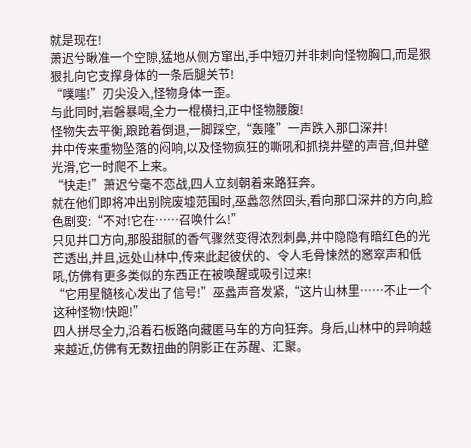就是现在!
萧迟兮瞅准一个空隙,猛地从侧方窜出,手中短刃并非刺向怪物胸口,而是狠狠扎向它支撑身体的一条后腿关节!
“噗嗤!”刃尖没入,怪物身体一歪。
与此同时,岩磐暴喝,全力一棍横扫,正中怪物腰腹!
怪物失去平衡,踉跄着倒退,一脚踩空,“轰隆”一声跌入那口深井!
井中传来重物坠落的闷响,以及怪物疯狂的嘶吼和抓挠井壁的声音,但井壁光滑,它一时爬不上来。
“快走!”萧迟兮毫不恋战,四人立刻朝着来路狂奔。
就在他们即将冲出别院废墟范围时,巫蠡忽然回头,看向那口深井的方向,脸色剧变:“不对!它在……召唤什么!”
只见井口方向,那股甜腻的香气骤然变得浓烈刺鼻,井中隐隐有暗红色的光芒透出,并且,远处山林中,传来此起彼伏的、令人毛骨悚然的窸窣声和低吼,仿佛有更多类似的东西正在被唤醒或吸引过来!
“它用星髓核心发出了信号!”巫蠡声音发紧,“这片山林里……不止一个这种怪物!快跑!”
四人拼尽全力,沿着石板路向藏匿马车的方向狂奔。身后,山林中的异响越来越近,仿佛有无数扭曲的阴影正在苏醒、汇聚。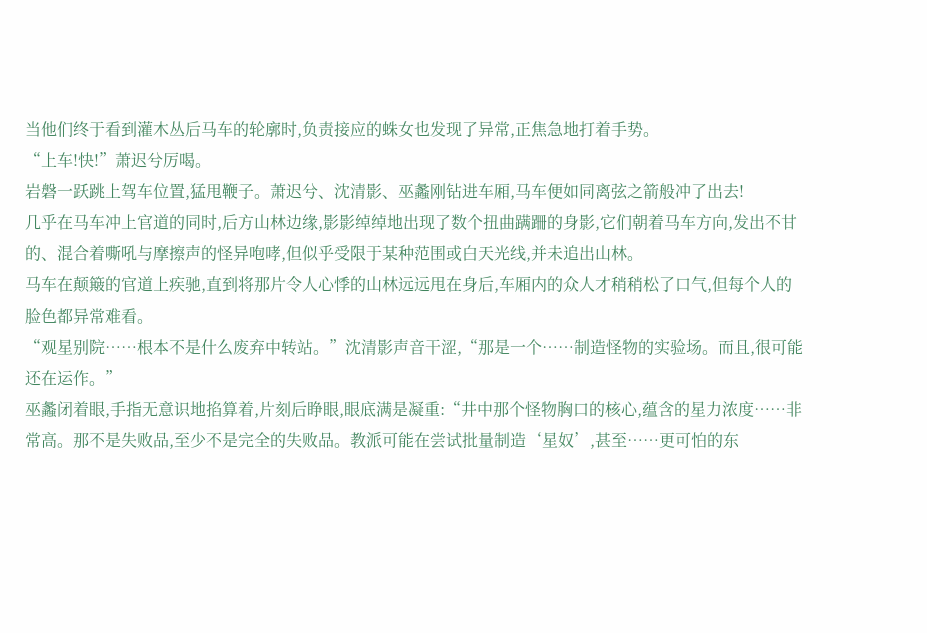当他们终于看到灌木丛后马车的轮廓时,负责接应的蛛女也发现了异常,正焦急地打着手势。
“上车!快!”萧迟兮厉喝。
岩磐一跃跳上驾车位置,猛甩鞭子。萧迟兮、沈清影、巫蠡刚钻进车厢,马车便如同离弦之箭般冲了出去!
几乎在马车冲上官道的同时,后方山林边缘,影影绰绰地出现了数个扭曲蹒跚的身影,它们朝着马车方向,发出不甘的、混合着嘶吼与摩擦声的怪异咆哮,但似乎受限于某种范围或白天光线,并未追出山林。
马车在颠簸的官道上疾驰,直到将那片令人心悸的山林远远甩在身后,车厢内的众人才稍稍松了口气,但每个人的脸色都异常难看。
“观星别院……根本不是什么废弃中转站。”沈清影声音干涩,“那是一个……制造怪物的实验场。而且,很可能还在运作。”
巫蠡闭着眼,手指无意识地掐算着,片刻后睁眼,眼底满是凝重:“井中那个怪物胸口的核心,蕴含的星力浓度……非常高。那不是失败品,至少不是完全的失败品。教派可能在尝试批量制造‘星奴’,甚至……更可怕的东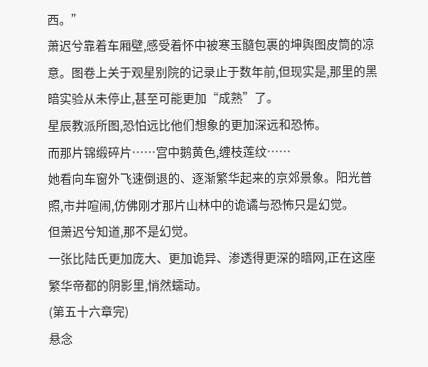西。”
萧迟兮靠着车厢壁,感受着怀中被寒玉髓包裹的坤舆图皮筒的凉意。图卷上关于观星别院的记录止于数年前,但现实是,那里的黑暗实验从未停止,甚至可能更加“成熟”了。
星辰教派所图,恐怕远比他们想象的更加深远和恐怖。
而那片锦缎碎片……宫中鹅黄色,缠枝莲纹……
她看向车窗外飞速倒退的、逐渐繁华起来的京郊景象。阳光普照,市井喧闹,仿佛刚才那片山林中的诡谲与恐怖只是幻觉。
但萧迟兮知道,那不是幻觉。
一张比陆氏更加庞大、更加诡异、渗透得更深的暗网,正在这座繁华帝都的阴影里,悄然蠕动。
(第五十六章完)
悬念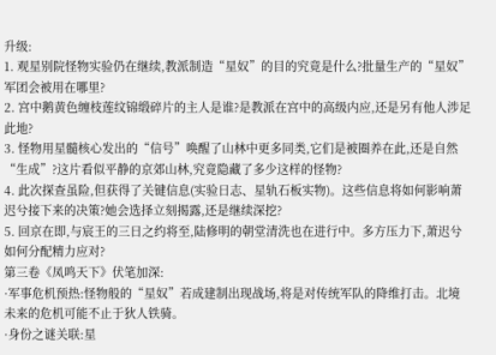升级:
1. 观星别院怪物实验仍在继续,教派制造“星奴”的目的究竟是什么?批量生产的“星奴”军团会被用在哪里?
2. 宫中鹅黄色缠枝莲纹锦缎碎片的主人是谁?是教派在宫中的高级内应,还是另有他人涉足此地?
3. 怪物用星髓核心发出的“信号”唤醒了山林中更多同类,它们是被圈养在此,还是自然“生成”?这片看似平静的京郊山林,究竟隐藏了多少这样的怪物?
4. 此次探查虽险,但获得了关键信息(实验日志、星轨石板实物)。这些信息将如何影响萧迟兮接下来的决策?她会选择立刻揭露,还是继续深挖?
5. 回京在即,与宸王的三日之约将至,陆修明的朝堂清洗也在进行中。多方压力下,萧迟兮如何分配精力应对?
第三卷《凤鸣天下》伏笔加深:
·军事危机预热:怪物般的“星奴”若成建制出现战场,将是对传统军队的降维打击。北境未来的危机可能不止于狄人铁骑。
·身份之谜关联:星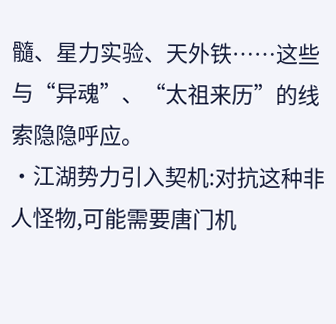髓、星力实验、天外铁……这些与“异魂”、“太祖来历”的线索隐隐呼应。
·江湖势力引入契机:对抗这种非人怪物,可能需要唐门机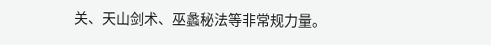关、天山剑术、巫蠡秘法等非常规力量。